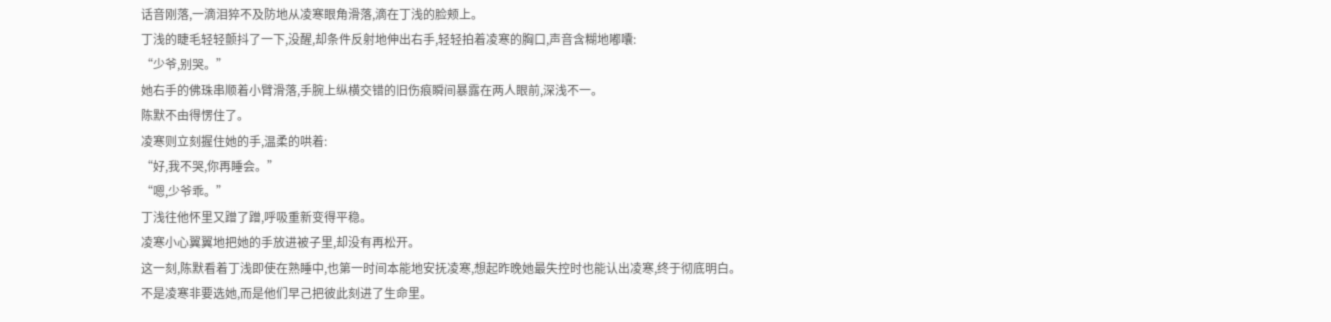话音刚落,一滴泪猝不及防地从凌寒眼角滑落,滴在丁浅的脸颊上。
丁浅的睫毛轻轻颤抖了一下,没醒,却条件反射地伸出右手,轻轻拍着凌寒的胸口,声音含糊地嘟囔:
“少爷,别哭。”
她右手的佛珠串顺着小臂滑落,手腕上纵横交错的旧伤痕瞬间暴露在两人眼前,深浅不一。
陈默不由得愣住了。
凌寒则立刻握住她的手,温柔的哄着:
“好,我不哭,你再睡会。”
“嗯,少爷乖。”
丁浅往他怀里又蹭了蹭,呼吸重新变得平稳。
凌寒小心翼翼地把她的手放进被子里,却没有再松开。
这一刻,陈默看着丁浅即使在熟睡中,也第一时间本能地安抚凌寒,想起昨晚她最失控时也能认出凌寒,终于彻底明白。
不是凌寒非要选她,而是他们早己把彼此刻进了生命里。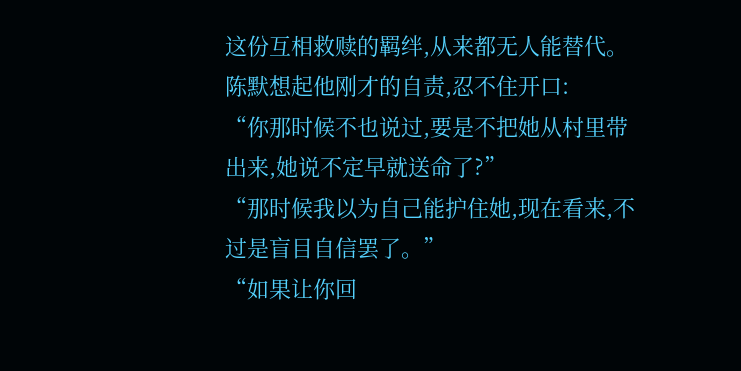这份互相救赎的羁绊,从来都无人能替代。
陈默想起他刚才的自责,忍不住开口:
“你那时候不也说过,要是不把她从村里带出来,她说不定早就送命了?”
“那时候我以为自己能护住她,现在看来,不过是盲目自信罢了。”
“如果让你回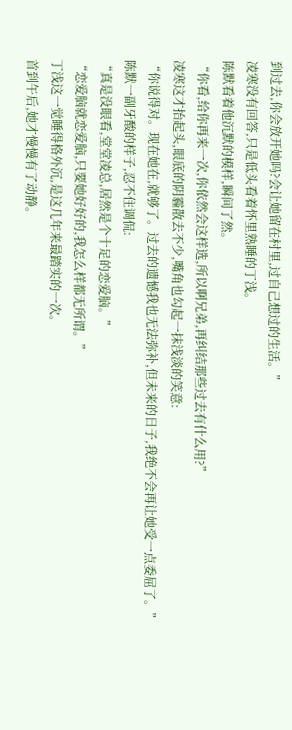到过去,你会放开她吗?会让她留在村里,过自己想过的生活。”
凌寒没有回答,只是低头看着怀里熟睡的丁浅。
陈默看着他沉默的模样,瞬间了然。
“你看,给你再来一次,你依然会这样选,所以啊兄弟,再纠结那些过去有什么用?”
凌寒这才抬起头,眼底的阴霾散去不少,嘴角也勾起一抹浅淡的笑意:
“你说得对。现在她在,就够了。过去的遗憾我也无法弥补,但未来的日子,我绝不会再让她受一点委屈了。”
陈默一副牙酸的样子,忍不住调侃:
“真是没眼看,堂堂凌总,居然是个十足的恋爱脑。”
“恋爱脑就恋爱脑,只要她好好的,我怎么样都无所谓。”
丁浅这一觉睡得格外沉,是这几年来最踏实的一次。
首到午后,她才慢慢有了动静。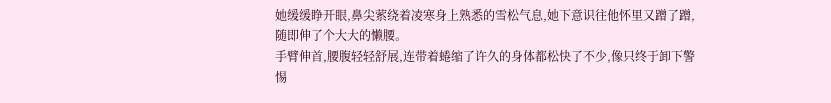她缓缓睁开眼,鼻尖萦绕着凌寒身上熟悉的雪松气息,她下意识往他怀里又蹭了蹭,随即伸了个大大的懒腰。
手臂伸首,腰腹轻轻舒展,连带着蜷缩了许久的身体都松快了不少,像只终于卸下警惕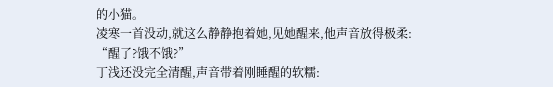的小猫。
凌寒一首没动,就这么静静抱着她,见她醒来,他声音放得极柔:
“醒了?饿不饿?”
丁浅还没完全清醒,声音带着刚睡醒的软糯: